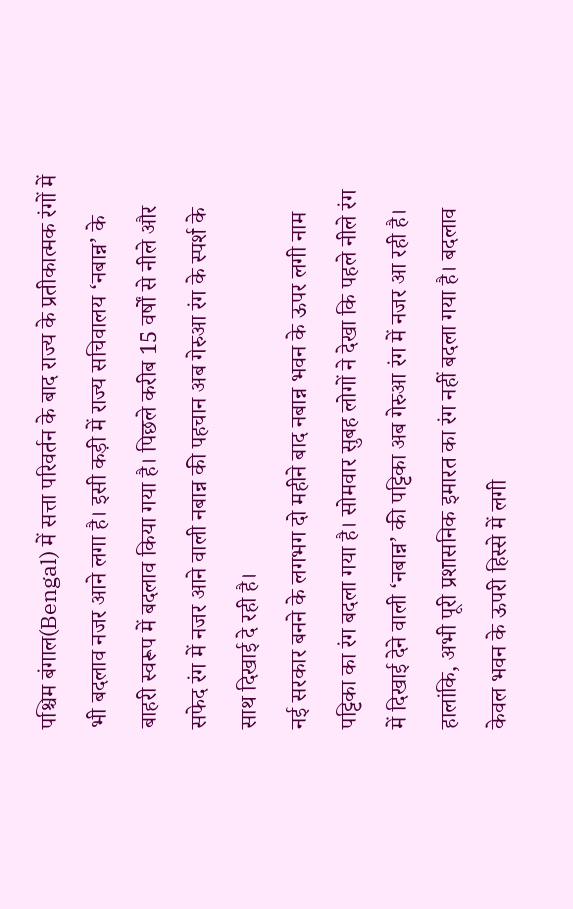पश्चिम बंगाल(Bengal) में सत्ता परिवर्तन के बाद राज्य के प्रतीकात्मक रंगों में भी बदलाव नजर आने लगा है। इसी कड़ी में राज्य सचिवालय ‘नबान्न’ के बाहरी स्वरूप में बदलाव किया गया है। पिछले करीब 15 वर्षों से नीले और सफेद रंग में नजर आने वाली नबान्न की पहचान अब गेरुआ रंग के स्पर्श के साथ दिखाई दे रही है।
नई सरकार बनने के लगभग दो महीने बाद नबान्न भवन के ऊपर लगी नाम पट्टिका का रंग बदला गया है। सोमवार सुबह लोगों ने देखा कि पहले नीले रंग में दिखाई देने वाली ‘नबान्न’ की पट्टिका अब गेरुआ रंग में नजर आ रही है। हालांकि, अभी पूरी प्रशासनिक इमारत का रंग नहीं बदला गया है। बदलाव केवल भवन के ऊपरी हिस्से में लगी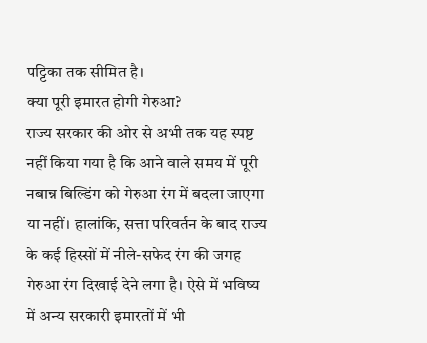पट्टिका तक सीमित है।
क्या पूरी इमारत होगी गेरुआ?
राज्य सरकार की ओर से अभी तक यह स्पष्ट नहीं किया गया है कि आने वाले समय में पूरी नबान्न बिल्डिंग को गेरुआ रंग में बदला जाएगा या नहीं। हालांकि, सत्ता परिवर्तन के बाद राज्य के कई हिस्सों में नीले-सफेद रंग की जगह गेरुआ रंग दिखाई देने लगा है। ऐसे में भविष्य में अन्य सरकारी इमारतों में भी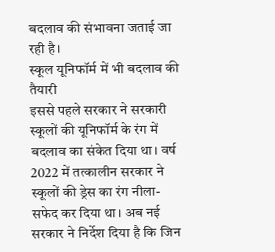बदलाव की संभावना जताई जा रही है।
स्कूल यूनिफॉर्म में भी बदलाव की तैयारी
इससे पहले सरकार ने सरकारी स्कूलों की यूनिफॉर्म के रंग में बदलाव का संकेत दिया था। वर्ष 2022 में तत्कालीन सरकार ने स्कूलों की ड्रेस का रंग नीला-सफेद कर दिया था। अब नई सरकार ने निर्देश दिया है कि जिन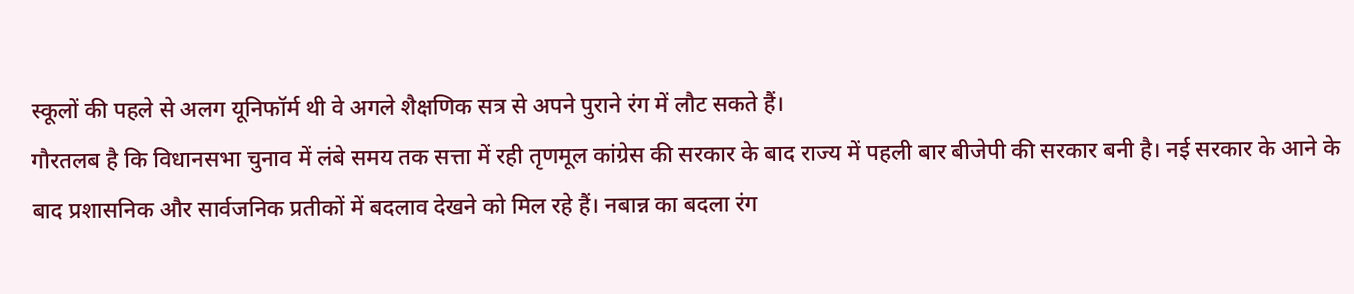स्कूलों की पहले से अलग यूनिफॉर्म थी वे अगले शैक्षणिक सत्र से अपने पुराने रंग में लौट सकते हैं।
गौरतलब है कि विधानसभा चुनाव में लंबे समय तक सत्ता में रही तृणमूल कांग्रेस की सरकार के बाद राज्य में पहली बार बीजेपी की सरकार बनी है। नई सरकार के आने के बाद प्रशासनिक और सार्वजनिक प्रतीकों में बदलाव देखने को मिल रहे हैं। नबान्न का बदला रंग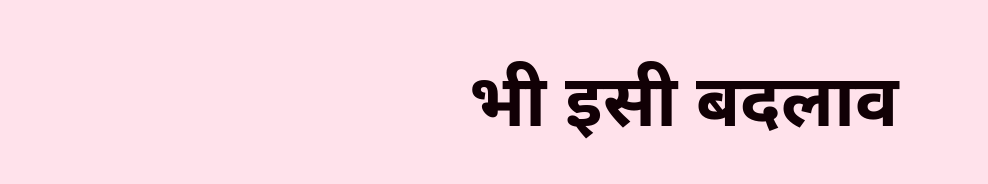भी इसी बदलाव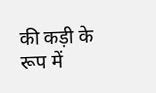की कड़ी के रूप में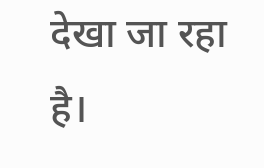देखा जा रहा है।